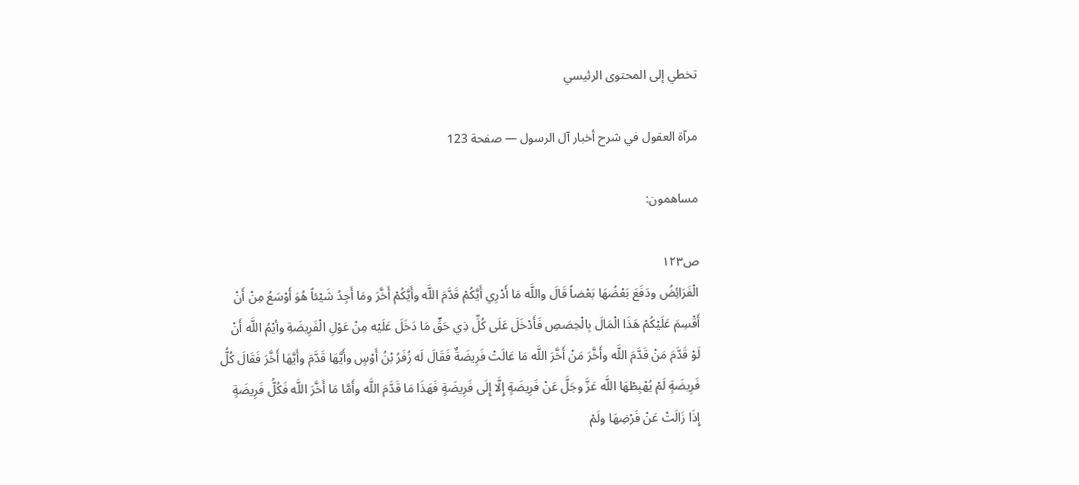تخطي إلى المحتوى الرئيسي

مرآة العقول في شرح أخبار آل الرسول — صفحة 123

مساهمون:

ص١٢٣
الْفَرَائِضُ ودَفَعَ بَعْضُهَا بَعْضاً قَالَ واللَّه مَا أَدْرِي أَيَّكُمْ قَدَّمَ اللَّه وأَيَّكُمْ أَخَّرَ ومَا أَجِدُ شَيْئاً هُوَ أَوْسَعُ مِنْ أَنْ أَقْسِمَ عَلَيْكُمْ هَذَا الْمَالَ بِالْحِصَصِ فَأَدْخَلَ عَلَى كُلِّ ذِي حَقٍّ مَا دَخَلَ عَلَيْه مِنْ عَوْلِ الْفَرِيضَةِ وأيْمُ اللَّه أَنْ لَوْ قَدَّمَ مَنْ قَدَّمَ اللَّه وأَخَّرَ مَنْ أَخَّرَ اللَّه مَا عَالَتْ فَرِيضَةٌ فَقَالَ لَه زُفَرُ بْنُ أَوْسٍ وأَيَّهَا قَدَّمَ وأَيَّهَا أَخَّرَ فَقَالَ كُلُّ فَرِيضَةٍ لَمْ يُهْبِطْهَا اللَّه عَزَّ وجَلَّ عَنْ فَرِيضَةٍ إِلَّا إِلَى فَرِيضَةٍ فَهَذَا مَا قَدَّمَ اللَّه وأَمَّا مَا أَخَّرَ اللَّه فَكُلُّ فَرِيضَةٍ إِذَا زَالَتْ عَنْ فَرْضِهَا ولَمْ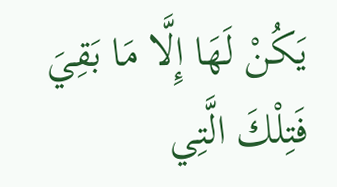يَكُنْ لَهَا إِلَّا مَا بَقِيَ فَتِلْكَ الَّتِي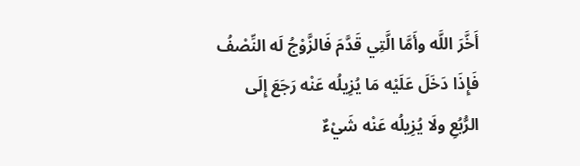أَخَّرَ اللَّه وأَمَّا الَّتِي قَدَّمَ فَالزَّوْجُ لَه النِّصْفُ فَإِذَا دَخَلَ عَلَيْه مَا يُزِيلُه عَنْه رَجَعَ إِلَى الرُّبُعِ ولَا يُزِيلُه عَنْه شَيْءٌ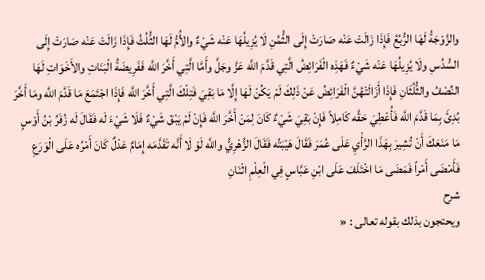والزَّوْجَةُ لَهَا الرُّبُعُ فَإِذَا زَالَتْ عَنْه صَارَتْ إِلَى الثُّمُنِ لَا يُزِيلُهَا عَنْه شَيْءٌ والأُمُّ لَهَا الثُّلُثُ فَإِذَا زَالَتْ عَنْه صَارَتْ إِلَى السُّدُسِ ولَا يُزِيلُهَا عَنْه شَيْءٌ فَهَذِه الْفَرَائِضُ الَّتِي قَدَّمَ اللَّه عَزَّ وجَلَّ وأَمَّا الَّتِي أَخَّرَ اللَّه فَفَرِيضَةُ الْبَنَاتِ والأَخَوَاتِ لَهَا النِّصْفُ والثُّلُثَانِ فَإِذَا أَزَالَتْهُنَّ الْفَرَائِضُ عَنْ ذَلِكَ لَمْ يَكُنْ لَهَا إِلَّا مَا بَقِيَ فَتِلْكَ الَّتِي أَخَّرَ اللَّه فَإِذَا اجْتَمَعَ مَا قَدَّمَ اللَّه ومَا أَخَّرَ بُدِئَ بِمَا قَدَّمَ اللَّه فَأُعْطِيَ حَقَّه كَامِلاً فَإِنْ بَقِيَ شَيْءٌ كَانَ لِمَنْ أَخَّرَ اللَّه فَإِنْ لَمْ يَبْقَ شَيْءٌ فَلَا شَيْءَ لَه فَقَالَ لَه زُفَرُ بْنُ أَوْسٍ مَا مَنَعَكَ أَنْ تُشِيرَ بِهَذَا الرَّأْيِ عَلَى عُمَرَ فَقَالَ هَيْبَتُه فَقَالَ الزُّهْرِيُّ واللَّه لَوْ لَا أَنَّه تَقَدَّمَه إِمَامٌ عَدْلٌ كَانَ أَمْرُه عَلَى الْوَرَعِ فَأَمْضَى أَمْراً فَمَضَى مَا اخْتَلَفَ عَلَى ابْنِ عَبَّاسٍ فِي الْعِلْمِ اثْنَانِ
شرح
ويحتجون بذلك بقوله تعالى : «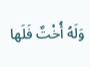وَلَهُ أُخْتٌ فَلَها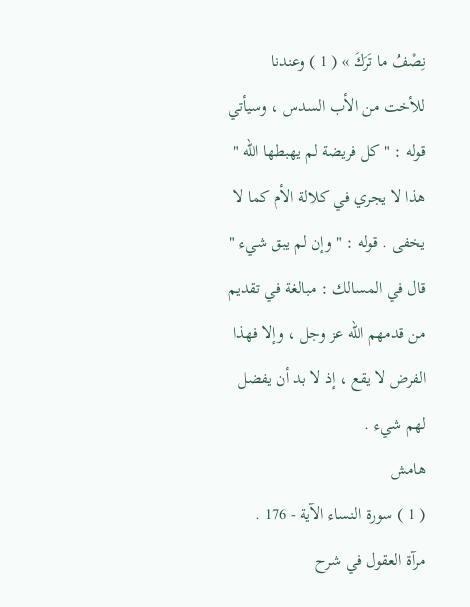نِصْفُ ما تَرَكَ » ( 1 ) وعندنا للأخت من الأب السدس ، وسيأتي قوله : " كل فريضة لم يهبطها الله " هذا لا يجري في كلالة الأم كما لا يخفى . قوله : " وإن لم يبق شيء " قال في المسالك : مبالغة في تقديم من قدمهم الله عز وجل ، وإلا فهذا الفرض لا يقع ، إذ لا بد أن يفضل لهم شيء .
هامش
( 1 ) سورة النساء الآية - 176 .
مرآة العقول في شرح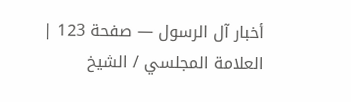أخبار آل الرسول — صفحة 123 | العلامة المجلسي / الشيخ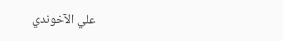علي الآخوندي